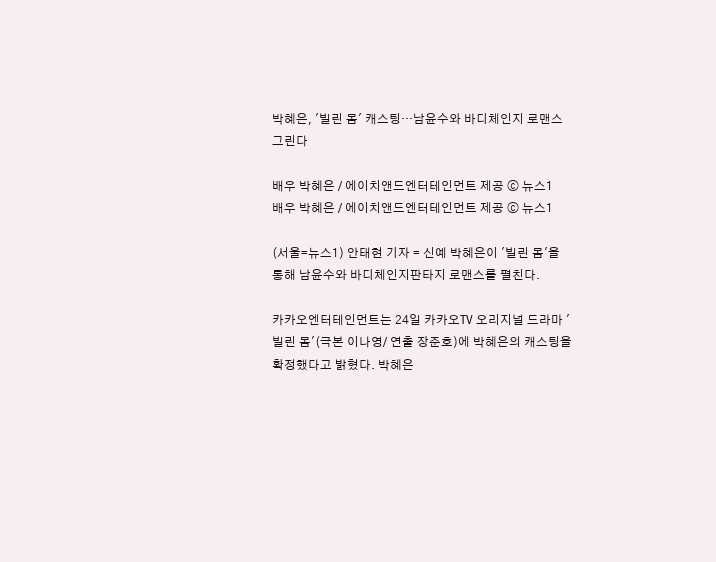박혜은, '빌린 몸' 캐스팅…남윤수와 바디체인지 로맨스 그린다

배우 박혜은 / 에이치앤드엔터테인먼트 제공 ⓒ 뉴스1
배우 박혜은 / 에이치앤드엔터테인먼트 제공 ⓒ 뉴스1

(서울=뉴스1) 안태현 기자 = 신예 박혜은이 '빌린 몸'을 통해 남윤수와 바디체인지판타지 로맨스를 펼친다.

카카오엔터테인먼트는 24일 카카오TV 오리지널 드라마 '빌린 몸'(극본 이나영/ 연출 장준호)에 박혜은의 캐스팅을 확정했다고 밝혔다. 박혜은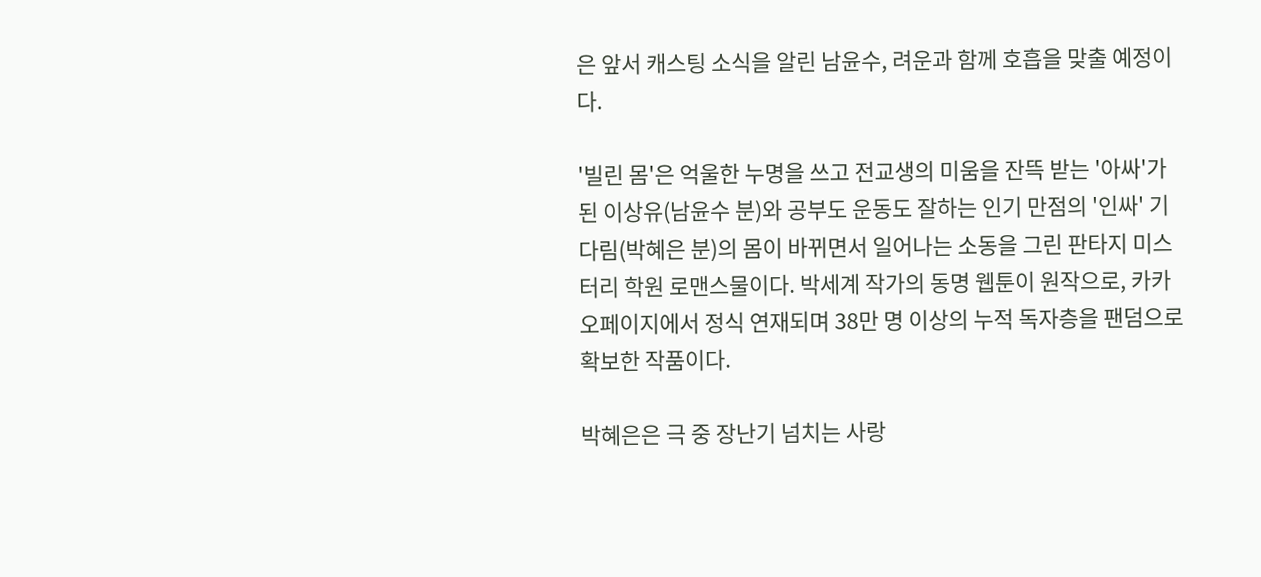은 앞서 캐스팅 소식을 알린 남윤수, 려운과 함께 호흡을 맞출 예정이다.

'빌린 몸'은 억울한 누명을 쓰고 전교생의 미움을 잔뜩 받는 '아싸'가 된 이상유(남윤수 분)와 공부도 운동도 잘하는 인기 만점의 '인싸' 기다림(박혜은 분)의 몸이 바뀌면서 일어나는 소동을 그린 판타지 미스터리 학원 로맨스물이다. 박세계 작가의 동명 웹툰이 원작으로, 카카오페이지에서 정식 연재되며 38만 명 이상의 누적 독자층을 팬덤으로 확보한 작품이다.

박혜은은 극 중 장난기 넘치는 사랑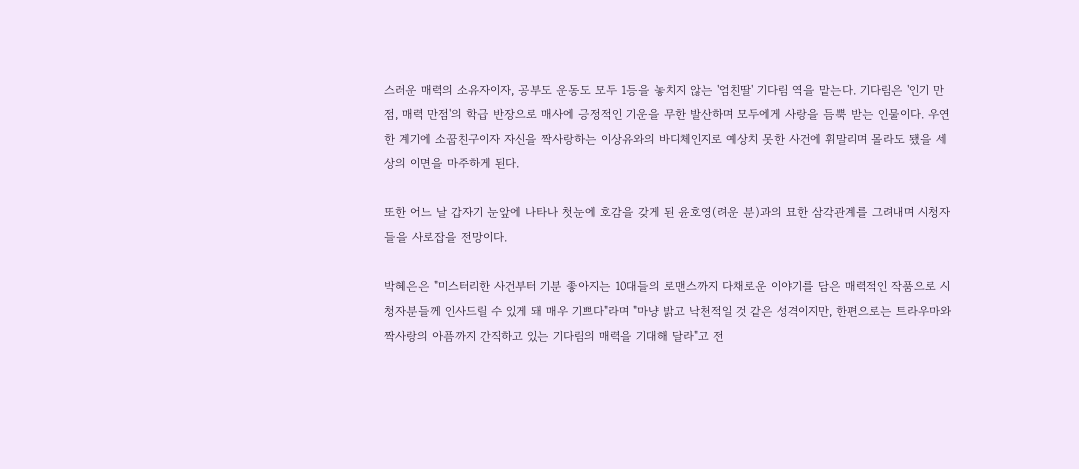스러운 매력의 소유자이자, 공부도 운동도 모두 1등을 놓치지 않는 '엄친딸' 기다림 역을 맡는다. 기다림은 '인기 만점, 매력 만점'의 학급 반장으로 매사에 긍정적인 기운을 무한 발산하며 모두에게 사랑을 듬뿍 받는 인물이다. 우연한 계기에 소꿉친구이자 자신을 짝사랑하는 이상유와의 바디체인지로 예상치 못한 사건에 휘말리며 몰라도 됐을 세상의 이면을 마주하게 된다.

또한 어느 날 갑자기 눈앞에 나타나 첫눈에 호감을 갖게 된 윤호영(려운 분)과의 묘한 삼각관계를 그려내며 시청자들을 사로잡을 전망이다.

박혜은은 "미스터리한 사건부터 기분 좋아지는 10대들의 로맨스까지 다채로운 이야기를 담은 매력적인 작품으로 시청자분들께 인사드릴 수 있게 돼 매우 기쁘다"라며 "마냥 밝고 낙천적일 것 같은 성격이지만, 한편으로는 트라우마와 짝사랑의 아픔까지 간직하고 있는 기다림의 매력을 기대해 달라"고 전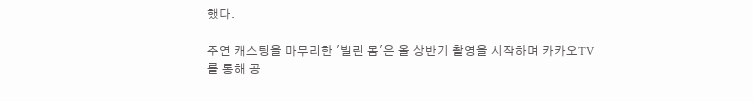했다.

주연 캐스팅을 마무리한 '빌린 몸'은 올 상반기 촬영을 시작하며 카카오TV를 통해 공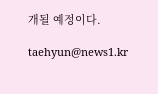개될 예정이다.

taehyun@news1.kr